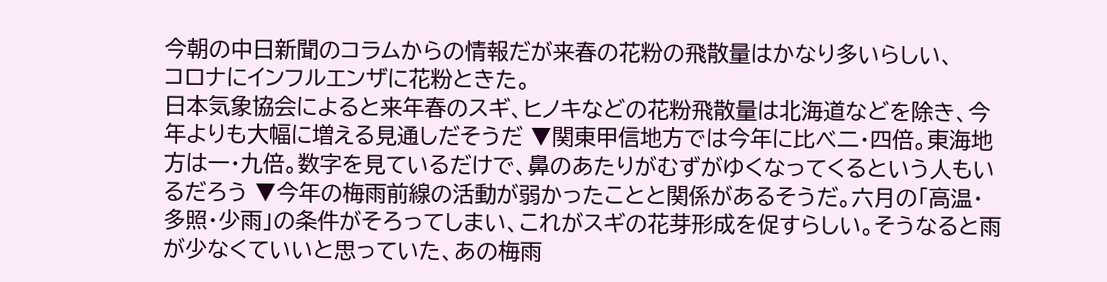今朝の中日新聞のコラムからの情報だが来春の花粉の飛散量はかなり多いらしい、
コロナにインフルエンザに花粉ときた。
日本気象協会によると来年春のスギ、ヒノキなどの花粉飛散量は北海道などを除き、今年よりも大幅に増える見通しだそうだ ▼関東甲信地方では今年に比べ二・四倍。東海地方は一・九倍。数字を見ているだけで、鼻のあたりがむずがゆくなってくるという人もいるだろう ▼今年の梅雨前線の活動が弱かったことと関係があるそうだ。六月の「高温・多照・少雨」の条件がそろってしまい、これがスギの花芽形成を促すらしい。そうなると雨が少なくていいと思っていた、あの梅雨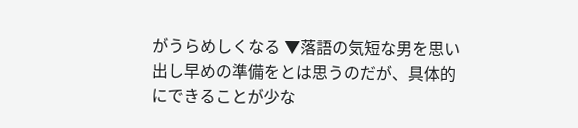がうらめしくなる ▼落語の気短な男を思い出し早めの準備をとは思うのだが、具体的にできることが少な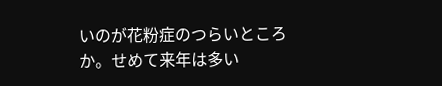いのが花粉症のつらいところか。せめて来年は多い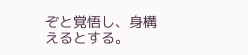ぞと覚悟し、身構えるとする。